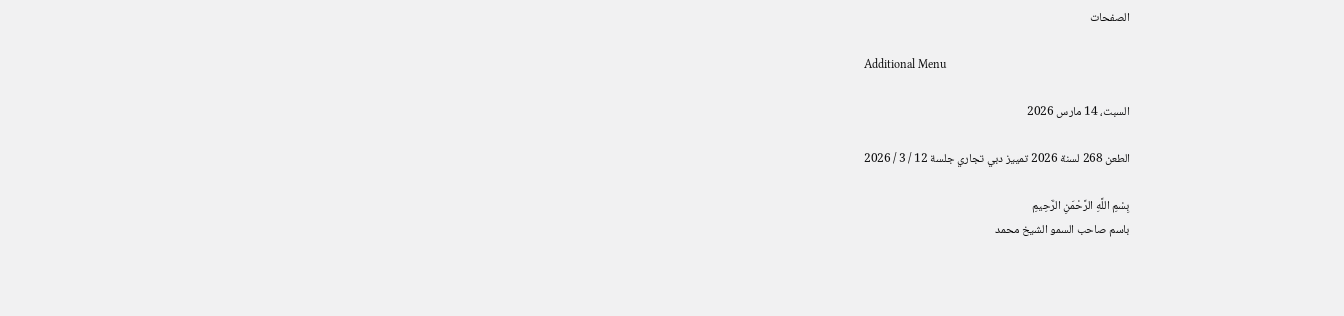الصفحات

Additional Menu

السبت، 14 مارس 2026

الطعن 268 لسنة 2026 تمييز دبي تجاري جلسة 12 / 3 / 2026

بِسْمِ اللَّهِ الرَّحْمَنِ الرَّحِيمِ
باسم صاحب السمو الشيخ محمد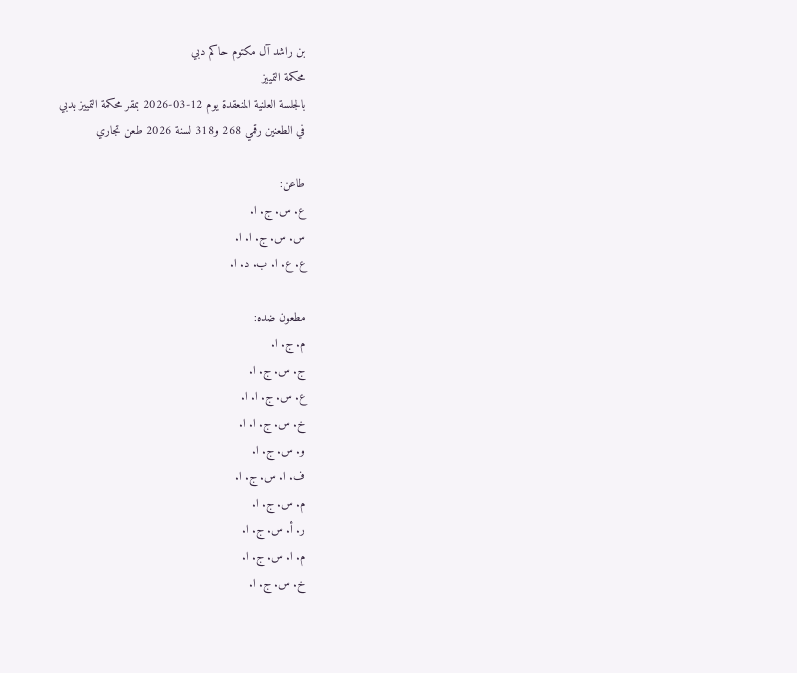بن راشد آل مكتوم حاكم دبي
محكمة التمييز
بالجلسة العلنية المنعقدة يوم 12-03-2026 بمقر محكمة التمييز بدبي
في الطعنين رقمي 268 و318 لسنة 2026 طعن تجاري

طاعن:
ع. س. ج. ا.
س. س. ج. ا. ا.
ع. ع. ا. ب. د. ا.

مطعون ضده:
م. ج. ا.
ج. س. ج. ا.
ع. س. ج. ا. ا.
خ. س. ج. ا. ا.
و. س. ج. ا.
ف. ا. س. ج. ا.
م. س. ج. ا.
ر. أ. س. ج. ا.
م. ا. س. ج. ا.
خ. س. ج. ا.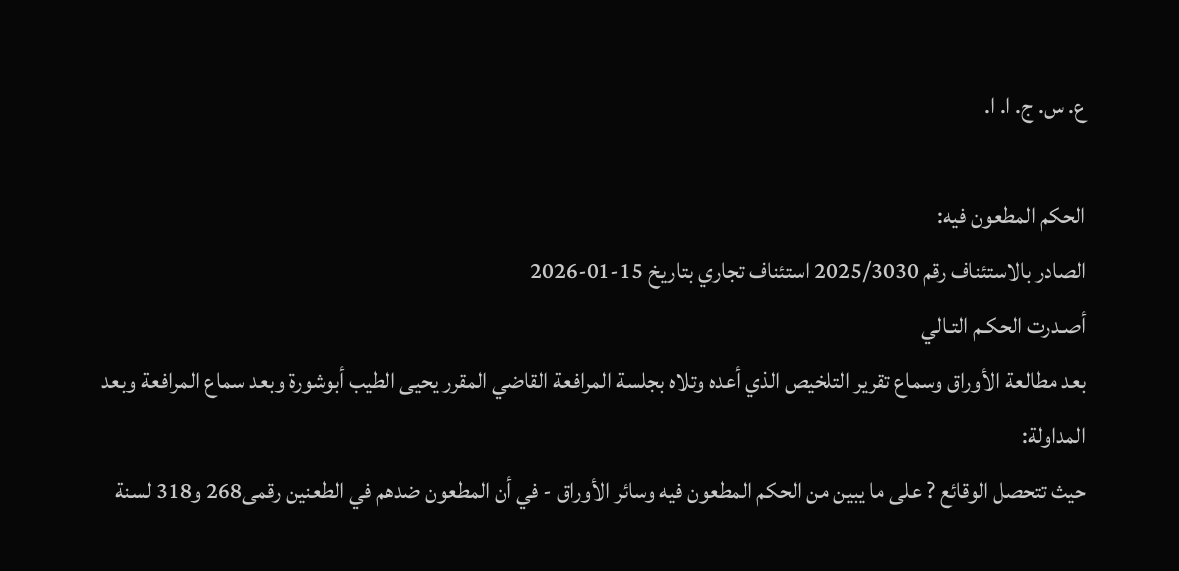ع. س. ج. ا. ا.

الحكم المطعون فيه:
الصادر بالاستئناف رقم 2025/3030 استئناف تجاري بتاريخ 15-01-2026
أصـدرت الحكـم التـالي
بعد مطالعة الأوراق وسماع تقرير التلخيص الذي أعده وتلاه بجلسة المرافعة القاضي المقرر يحيى الطيب أبوشورة وبعد سماع المرافعة وبعد المداولة:
حيث تتحصل الوقائع ? على ما يبين من الحكم المطعون فيه وسائر الأوراق - في أن المطعون ضدهم في الطعنين رقمى268 و318 لسنة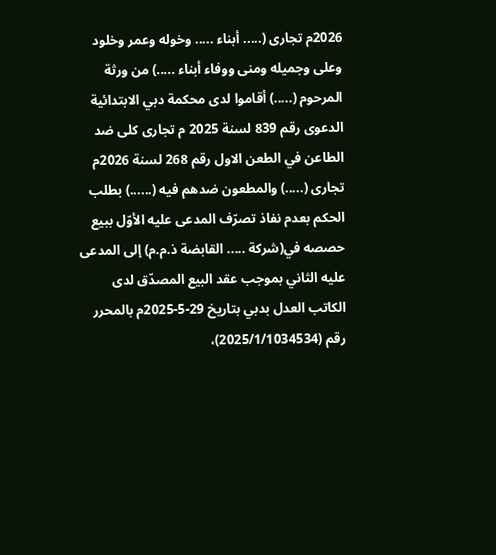2026م تجارى (..... أبناء ..... وخوله وعمر وخلود وعلى وجميله ومنى ووفاء أبناء .....) من ورثة المرحوم (.....) أقاموا لدى محكمة دبي الابتدائية الدعوى رقم 839 لسنة 2025 م تجارى كلى ضد الطاعن في الطعن الاول رقم 268 لسنة 2026م تجارى (.....) والمطعون ضدهم فيه (......) بطلب الحكم بعدم نفاذ تصرّف المدعى عليه الأوّل ببيع حصصه في(شركة ..... القابضة ذ.م.م) إلى المدعى عليه الثاني بموجب عقد البيع المصدّق لدى الكاتب العدل بدبي بتاريخ 29-5-2025م بالمحرر رقم (2025/1/1034534)،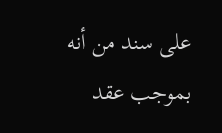على سند من أنه بموجب عقد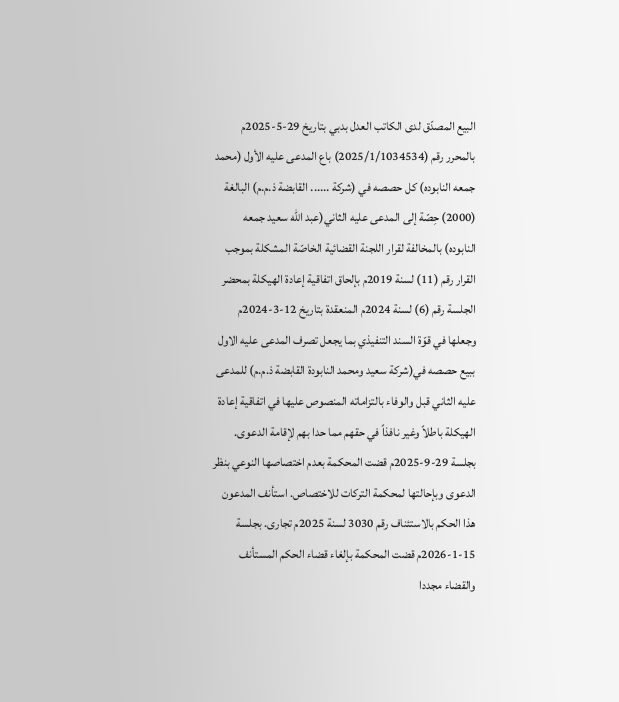البيع المصدّق لدى الكاتب العدل بدبي بتاريخ 29-5-2025م بالمحرر رقم (2025/1/1034534) باع المدعى عليه الأول (محمد جمعه النابوده) كل حصصه في (شركة ...... القابضة ذ.م.م) البالغة (2000) حِصّة إلى المدعى عليه الثاني(عبد الله سعيد جمعه النابوده) بالمخالفة لقرار اللجنة القضائية الخاصّة المشكلة بموجب القرار رقم (11) لسنة 2019م بإلحاق اتفاقية إعادة الهيكلة بمحضر الجلسة رقم (6) لسنة 2024م المنعقدة بتاريخ 12-3-2024م وجعلها في قوّة السند التنفيذي بما يجعل تصرف المدعى عليه الاول ببيع حصصه في(شركة سعيد ومحمد النابودة القابضة ذ.م.م) للمدعى عليه الثاني قبل والوفاء بالتزاماته المنصوص عليها في اتفاقية إعادة الهيكلة باطلاً وغير نافذاً في حقهم مما حدا بهم لإقامة الدعوى. بجلسة 29-9-2025م قضت المحكمة بعدم اختصاصها النوعي بنظر الدعوى وبإحالتها لمحكمة التركات للاختصاص. استأنف المدعون هذا الحكم بالاستئناف رقم 3030 لسنة 2025م تجارى. بجلسة 15-1-2026م قضت المحكمة بإلغاء قضاء الحكم المستأنف والقضاء مجددا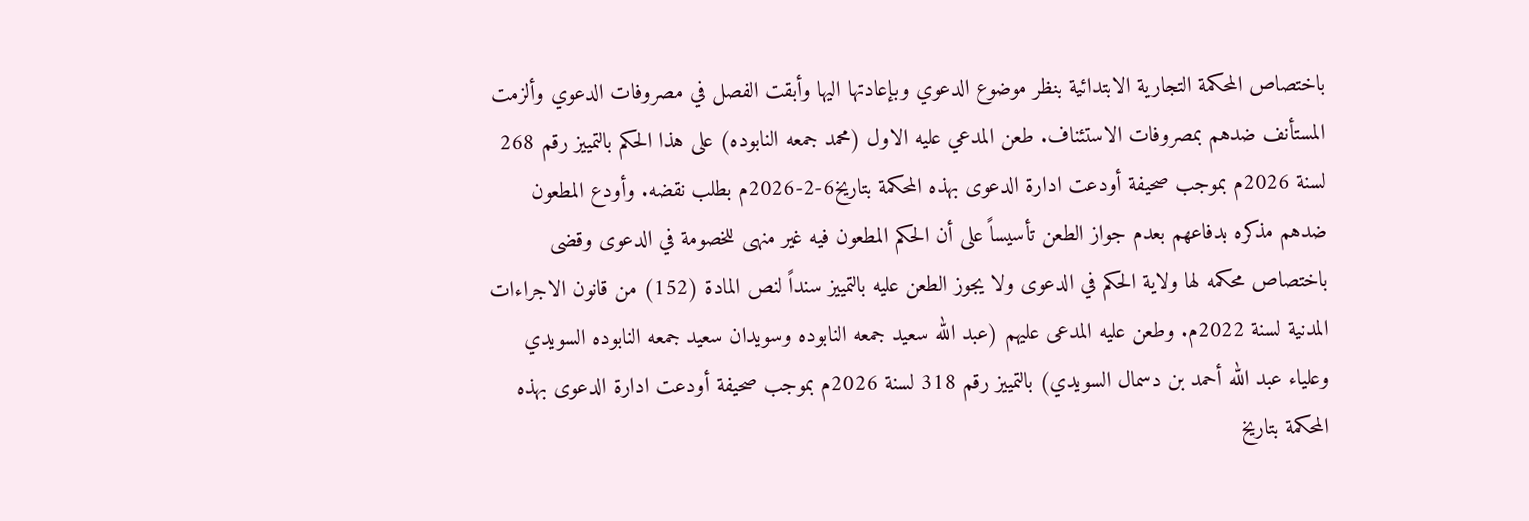باختصاص المحكمة التجارية الابتدائية بنظر موضوع الدعوي وبإعادتها اليها وأبقت الفصل في مصروفات الدعوي وألزمت المستأنف ضدهم بمصروفات الاستئناف. طعن المدعي عليه الاول (محمد جمعه النابوده) على هذا الحكم بالتمييز رقم 268 لسنة 2026م بموجب صحيفة أودعت ادارة الدعوى بهذه المحكمة بتاريخ6-2-2026م بطلب نقضه. وأودع المطعون ضدهم مذكره بدفاعهم بعدم جواز الطعن تأسيساً على أن الحكم المطعون فيه غير منهى للخصومة في الدعوى وقضى باختصاص محكمه لها ولاية الحكم في الدعوى ولا يجوز الطعن عليه بالتمييز سنداً لنص المادة (152) من قانون الاجراءات المدنية لسنة 2022م. وطعن عليه المدعى عليهم (عبد الله سعيد جمعه النابوده وسويدان سعيد جمعه النابوده السويدي وعلياء عبد الله أحمد بن دسمال السويدي) بالتمييز رقم 318 لسنة 2026م بموجب صحيفة أودعت ادارة الدعوى بهذه المحكمة بتاريخ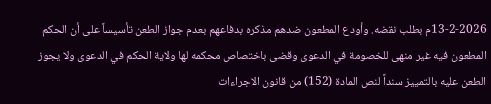13-2-2026م بطلب نقضه. وأودع المطعون ضدهم مذكره بدفاعهم بعدم جواز الطعن تأسيساً على أن الحكم المطعون فيه غير منهى للخصومة في الدعوى وقضى باختصاص محكمه لها ولاية الحكم في الدعوى ولا يجوز الطعن عليه بالتمييز سنداً لنص المادة (152) من قانون الاجراءات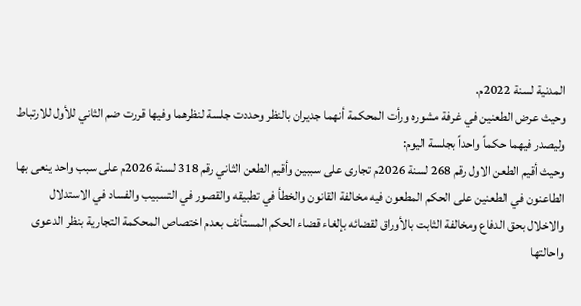المدنية لسنة 2022م.
وحيث عرض الطعنين في غرفة مشوره ورأت المحكمة أنهما جديران بالنظر وحددت جلسة لنظرهما وفيها قررت ضم الثاني للأول للارتباط وليصدر فيهما حكماً واحداً بجلسة اليوم:
وحيث أقيم الطعن الاول رقم 268 لسنة 2026م تجارى على سببين وأقيم الطعن الثاني رقم 318 لسنة 2026م على سبب واحد ينعى بها الطاعنون في الطعنين على الحكم المطعون فيه مخالفة القانون والخطأ في تطبيقه والقصور في التسبيب والفساد في الاستدلال والاخلال بحق الدفاع ومخالفة الثابت بالأوراق لقضائه بإلغاء قضاء الحكم المستأنف بعدم اختصاص المحكمة التجارية بنظر الدعوى واحالتها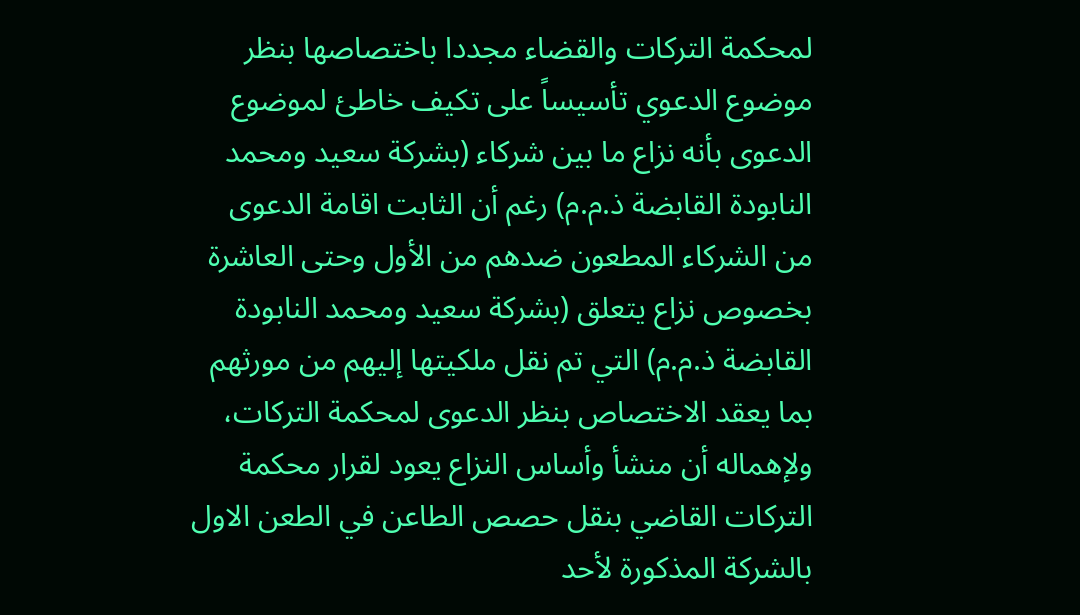لمحكمة التركات والقضاء مجددا باختصاصها بنظر موضوع الدعوي تأسيساً على تكيف خاطئ لموضوع الدعوى بأنه نزاع ما بين شركاء (بشركة سعيد ومحمد النابودة القابضة ذ.م.م) رغم أن الثابت اقامة الدعوى من الشركاء المطعون ضدهم من الأول وحتى العاشرة بخصوص نزاع يتعلق (بشركة سعيد ومحمد النابودة القابضة ذ.م.م) التي تم نقل ملكيتها إليهم من مورثهم بما يعقد الاختصاص بنظر الدعوى لمحكمة التركات، ولإهماله أن منشأ وأساس النزاع يعود لقرار محكمة التركات القاضي بنقل حصص الطاعن في الطعن الاول بالشركة المذكورة لأحد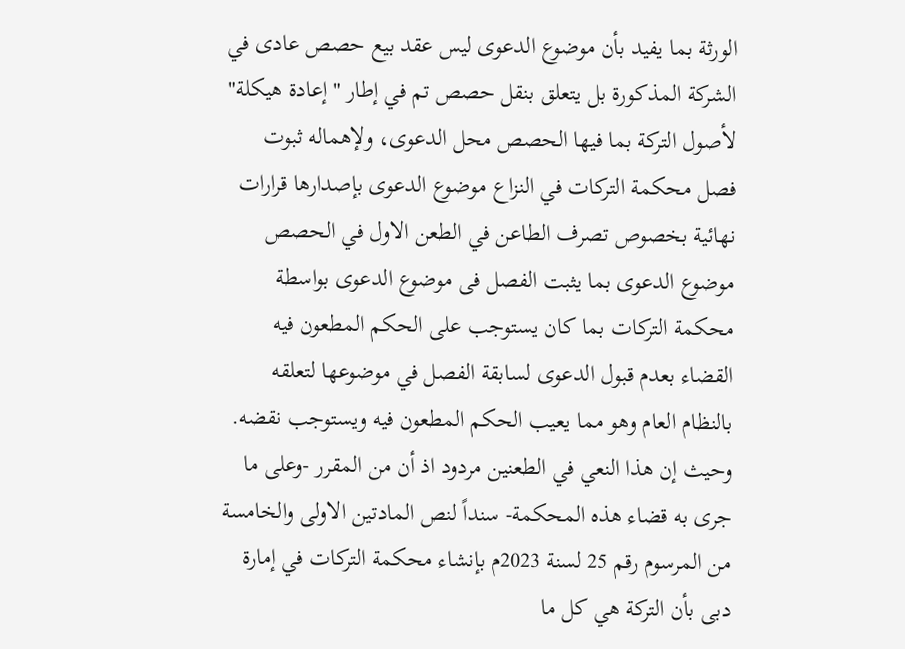الورثة بما يفيد بأن موضوع الدعوى ليس عقد بيع حصص عادى في الشركة المذكورة بل يتعلق بنقل حصص تم في إطار "إعادة هيكلة" لأصول التركة بما فيها الحصص محل الدعوى، ولإهماله ثبوت فصل محكمة التركات في النزاع موضوع الدعوى بإصدارها قرارات نهائية بخصوص تصرف الطاعن في الطعن الاول في الحصص موضوع الدعوى بما يثبت الفصل فى موضوع الدعوى بواسطة محكمة التركات بما كان يستوجب على الحكم المطعون فيه القضاء بعدم قبول الدعوى لسابقة الفصل في موضوعها لتعلقه بالنظام العام وهو مما يعيب الحكم المطعون فيه ويستوجب نقضه.
وحيث إن هذا النعي في الطعنين مردود اذ أن من المقرر -وعلى ما جرى به قضاء هذه المحكمة- سنداً لنص المادتين الاولى والخامسة من المرسوم رقم 25 لسنة 2023م بإنشاء محكمة التركات في إمارة دبى بأن التركة هي كل ما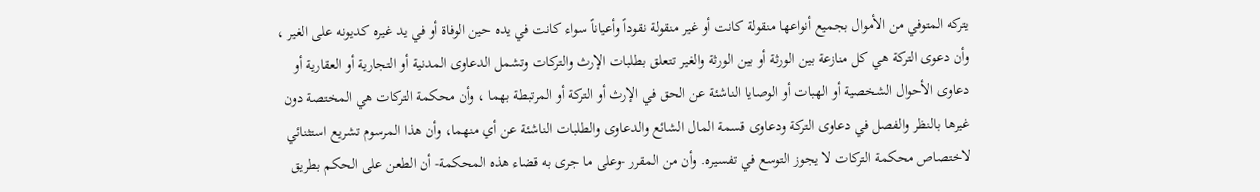يتركه المتوفي من الأموال بجميع أنواعها منقولة كانت أو غير منقولة نقوداً وأعياناً سواء كانت في يده حين الوفاة أو في يد غيره كديونه على الغير ، وأن دعوى التركة هي كل منازعة بين الورثة أو بين الورثة والغير تتعلق بطلبات الإرث والتركات وتشمل الدعاوى المدنية أو التجارية أو العقارية أو دعاوى الأحوال الشخصية أو الهبات أو الوصايا الناشئة عن الحق في الإرث أو التركة أو المرتبطة بهما ، وأن محكمة التركات هي المختصة دون غيرها بالنظر والفصل في دعاوى التركة ودعاوى قسمة المال الشائع والدعاوى والطلبات الناشئة عن أي منهما، وأن هذا المرسوم تشريع استثنائي لاختصاص محكمة التركات لا يجوز التوسع في تفسيره. وأن من المقرر -وعلى ما جرى به قضاء هذه المحكمة- أن الطعن على الحكم بطريق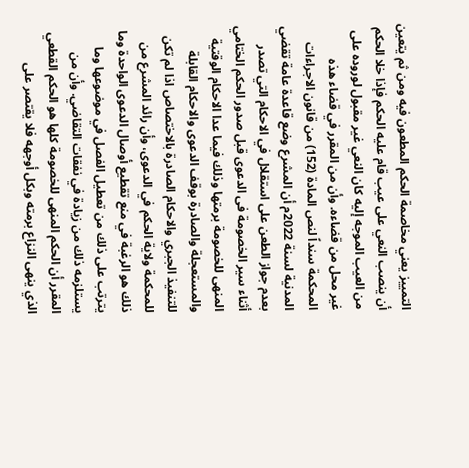التمييز يعني مخاصمة الحكم المطعون فيه ومن ثم يتعين أن ينصب النعي على عيب قام عليه الحكم فإذا خلا الحكم من العيب الموجه إليه كان النعي غير مقبول لوروده على غير محل من قضاءه. وأن من المقرر في قضاء هذه المحكمة سنداً لنص المادة (152) من قانون الاجراءات المدنية لسنة 2022م أن المشرع وضع قاعدة عامة تقضي بعدم جواز الطعن على استقلال في الاحكام التي تصدر أثناء سير الخصومة فى الدعوى قبل صدور الحكم الختامي المنهى للخصومة برمتها وذلك فيما عدا الاحكام الوقتية والمستعجلة والصادرة بوقف الدعوى والاحكام القابلة للتنفيذ الجبري والاحكام الصادرة بالاختصاص اذا لم تكن للمحكمة ولاية الحكم في الدعوى، وأن رائد المشرع من ذلك هو الرغبة في منع تقطيع أوصال الدعوى الواحدة وما يترتب على ذلك من تعطيل الفصل في موضوعها وما يستلزمه ذلك من زيادة في نفقات التقاضي. وأن من المقرر أن الحكم المنهى للخصومة كلها هو الحكم القطعي الذي ينهى النزاع برمته وبكل أوجهه فلا يقتصر على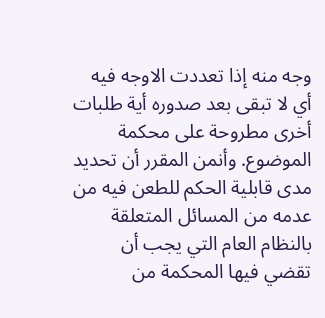وجه منه إذا تعددت الاوجه فيه أي لا تبقى بعد صدوره أية طلبات أخرى مطروحة على محكمة الموضوع. وأنمن المقرر أن تحديد مدى قابلية الحكم للطعن فيه من عدمه من المسائل المتعلقة بالنظام العام التي يجب أن تقضي فيها المحكمة من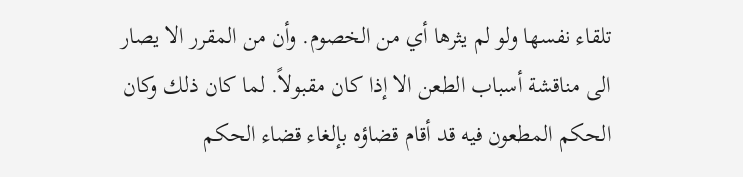تلقاء نفسها ولو لم يثرها أي من الخصوم. وأن من المقرر الا يصار الى مناقشة أسباب الطعن الا إذا كان مقبولاً. لما كان ذلك وكان الحكم المطعون فيه قد أقام قضاؤه بإلغاء قضاء الحكم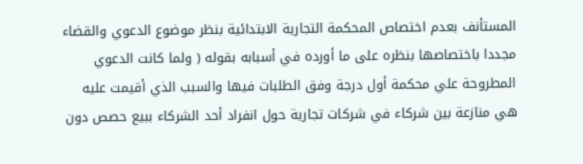المستأنف بعدم اختصاص المحكمة التجارية الابتدائية بنظر موضوع الدعوي والقضاء مجددا باختصاصها بنظره على ما أورده في أسبابه بقوله ( ولما كانت الدعوي المطروحة علي محكمة أول درجة وفق الطلبات فيها والسبب الذي أقيمت عليه هي منازعة بين شركاء في شركات تجارية حول انفراد أحد الشركاء ببيع حصص دون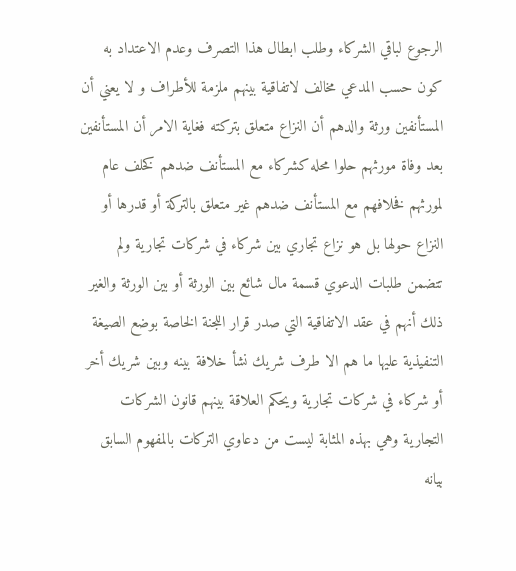الرجوع لباقي الشركاء وطلب ابطال هذا التصرف وعدم الاعتداد به كون حسب المدعي مخالف لاتفاقية بينهم ملزمة للأطراف و لا يعني أن المستأنفين ورثة والدهم أن النزاع متعلق بتركته فغاية الامر أن المستأنفين بعد وفاة مورثهم حلوا محله كشركاء مع المستأنف ضدهم كخلف عام لمورثهم فخلافهم مع المستأنف ضدهم غير متعلق بالتركة أو قدرها أو النزاع حولها بل هو نزاع تجاري بين شركاء في شركات تجارية ولم تتضمن طلبات الدعوي قسمة مال شائع بين الورثة أو بين الورثة والغير ذلك أنهم في عقد الاتفاقية التي صدر قرار اللجنة الخاصة بوضع الصيغة التنفيذية عليها ما هم الا طرف شريك نشأ خلافة بينه وبين شريك أخر أو شركاء في شركات تجارية ويحكم العلاقة بينهم قانون الشركات التجارية وهي بهذه المثابة ليست من دعاوي التركات بالمفهوم السابق بيانه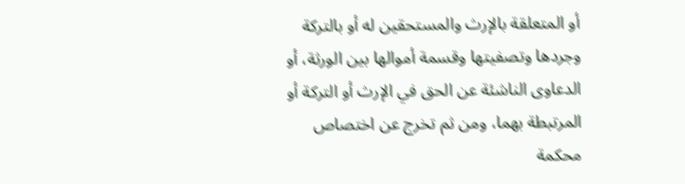أو المتعلقة بالإرث والمستحقين له أو بالتركة وجردها وتصفيتها وقسمة أموالها بين الورثة، أو الدعاوى الناشئة عن الحق في الإرث أو التركة أو المرتبطة بهما، ومن ثم تخرج عن اختصاص محكمة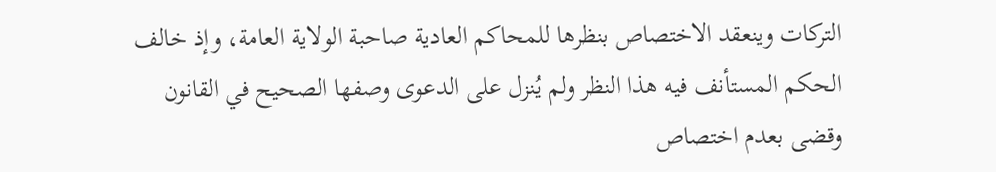التركات وينعقد الاختصاص بنظرها للمحاكم العادية صاحبة الولاية العامة، وإذ خالف الحكم المستأنف فيه هذا النظر ولم يُنزل على الدعوى وصفها الصحيح في القانون وقضى بعدم اختصاص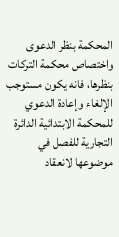المحكمة بنظر الدعوى واختصاص محكمة التركات بنظرها، فانه يكون مستوجب الإلغاء وإعادة الدعوي للمحكمة الابتدائية الدائرة التجارية للفصل في موضوعها لانعقاد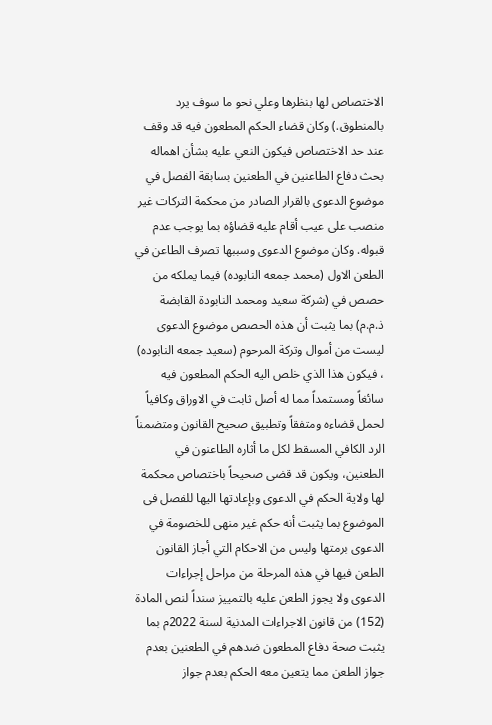الاختصاص لها بنظرها وعلي نحو ما سوف يرد بالمنطوق.) وكان قضاء الحكم المطعون فيه قد وقف عند حد الاختصاص فيكون النعي عليه بشأن اهماله بحث دفاع الطاعنين في الطعنين بسابقة الفصل في موضوع الدعوى بالقرار الصادر من محكمة التركات غير منصب على عيب أقام عليه قضاؤه بما يوجب عدم قبوله. وكان موضوع الدعوى وسببها تصرف الطاعن في الطعن الاول (محمد جمعه النابوده) فيما يملكه من حصص في (شركة سعيد ومحمد النابودة القابضة ذ.م.م) بما يثبت أن هذه الحصص موضوع الدعوى ليست من أموال وتركة المرحوم (سعيد جمعه النابوده) ، فيكون هذا الذي خلص اليه الحكم المطعون فيه سائغاً ومستمداً مما له أصل ثابت في الاوراق وكافياً لحمل قضاءه ومتفقاً وتطبيق صحيح القانون ومتضمناً الرد الكافي المسقط لكل ما أثاره الطاعنون في الطعنين، ويكون قد قضى صحيحاً باختصاص محكمة لها ولاية الحكم في الدعوى وبإعادتها اليها للفصل فى الموضوع بما يثبت أنه حكم غير منهى للخصومة في الدعوى برمتها وليس من الاحكام التي أجاز القانون الطعن فيها في هذه المرحلة من مراحل إجراءات الدعوى ولا يجوز الطعن عليه بالتمييز سنداً لنص المادة (152) من قانون الاجراءات المدنية لسنة 2022م بما يثبت صحة دفاع المطعون ضدهم في الطعنين بعدم جواز الطعن مما يتعين معه الحكم بعدم جواز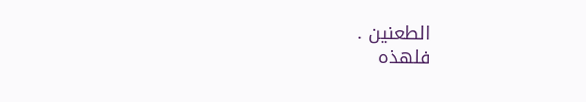الطعنين .
فلهذه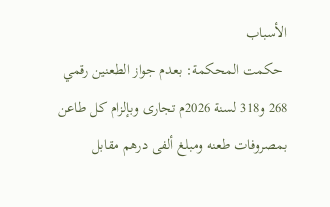الأسباب
 حكمت المحكمة: بعدم جواز الطعنين رقمي 268 و318 لسنة 2026م تجارى وبإلزام كل طاعن بمصروفات طعنه ومبلغ ألفى درهم مقابل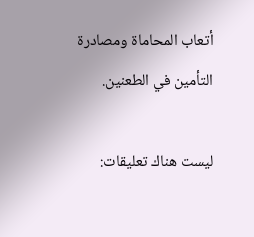أتعاب المحاماة ومصادرة التأمين في الطعنين.

ليست هناك تعليقات: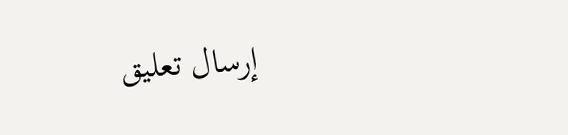إرسال تعليق